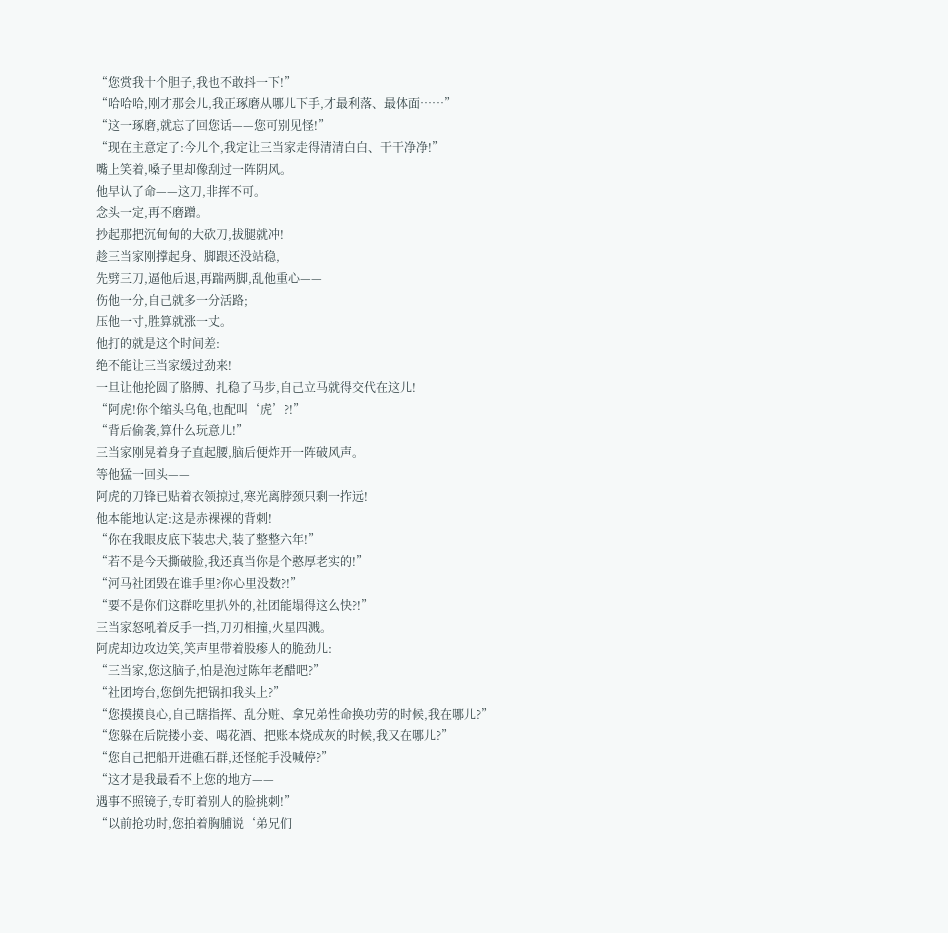“您赏我十个胆子,我也不敢抖一下!”
“哈哈哈,刚才那会儿,我正琢磨从哪儿下手,才最利落、最体面……”
“这一琢磨,就忘了回您话——您可别见怪!”
“现在主意定了:今儿个,我定让三当家走得清清白白、干干净净!”
嘴上笑着,嗓子里却像刮过一阵阴风。
他早认了命——这刀,非挥不可。
念头一定,再不磨蹭。
抄起那把沉甸甸的大砍刀,拔腿就冲!
趁三当家刚撑起身、脚跟还没站稳,
先劈三刀,逼他后退,再踹两脚,乱他重心——
伤他一分,自己就多一分活路;
压他一寸,胜算就涨一丈。
他打的就是这个时间差:
绝不能让三当家缓过劲来!
一旦让他抡圆了胳膊、扎稳了马步,自己立马就得交代在这儿!
“阿虎!你个缩头乌龟,也配叫‘虎’?!”
“背后偷袭,算什么玩意儿!”
三当家刚晃着身子直起腰,脑后便炸开一阵破风声。
等他猛一回头——
阿虎的刀锋已贴着衣领掠过,寒光离脖颈只剩一拃远!
他本能地认定:这是赤裸裸的背刺!
“你在我眼皮底下装忠犬,装了整整六年!”
“若不是今天撕破脸,我还真当你是个憨厚老实的!”
“河马社团毁在谁手里?你心里没数?!”
“要不是你们这群吃里扒外的,社团能塌得这么快?!”
三当家怒吼着反手一挡,刀刃相撞,火星四溅。
阿虎却边攻边笑,笑声里带着股瘆人的脆劲儿:
“三当家,您这脑子,怕是泡过陈年老醋吧?”
“社团垮台,您倒先把锅扣我头上?”
“您摸摸良心,自己瞎指挥、乱分赃、拿兄弟性命换功劳的时候,我在哪儿?”
“您躲在后院搂小妾、喝花酒、把账本烧成灰的时候,我又在哪儿?”
“您自己把船开进礁石群,还怪舵手没喊停?”
“这才是我最看不上您的地方——
遇事不照镜子,专盯着别人的脸挑刺!”
“以前抢功时,您拍着胸脯说‘弟兄们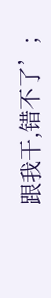跟我干,错不了’;